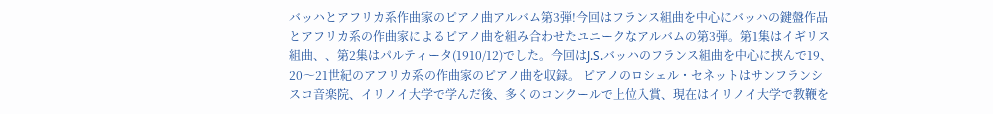バッハとアフリカ系作曲家のピアノ曲アルバム第3弾!今回はフランス組曲を中心にバッハの鍵盤作品とアフリカ系の作曲家によるピアノ曲を組み合わせたユニークなアルバムの第3弾。第1集はイギリス組曲、、第2集はパルティータ(1910/12)でした。今回はJ.S.バッハのフランス組曲を中心に挟んで19、20〜21世紀のアフリカ系の作曲家のピアノ曲を収録。 ピアノのロシェル・セネットはサンフランシスコ音楽院、イリノイ大学で学んだ後、多くのコンクールで上位入賞、現在はイリノイ大学で教鞭を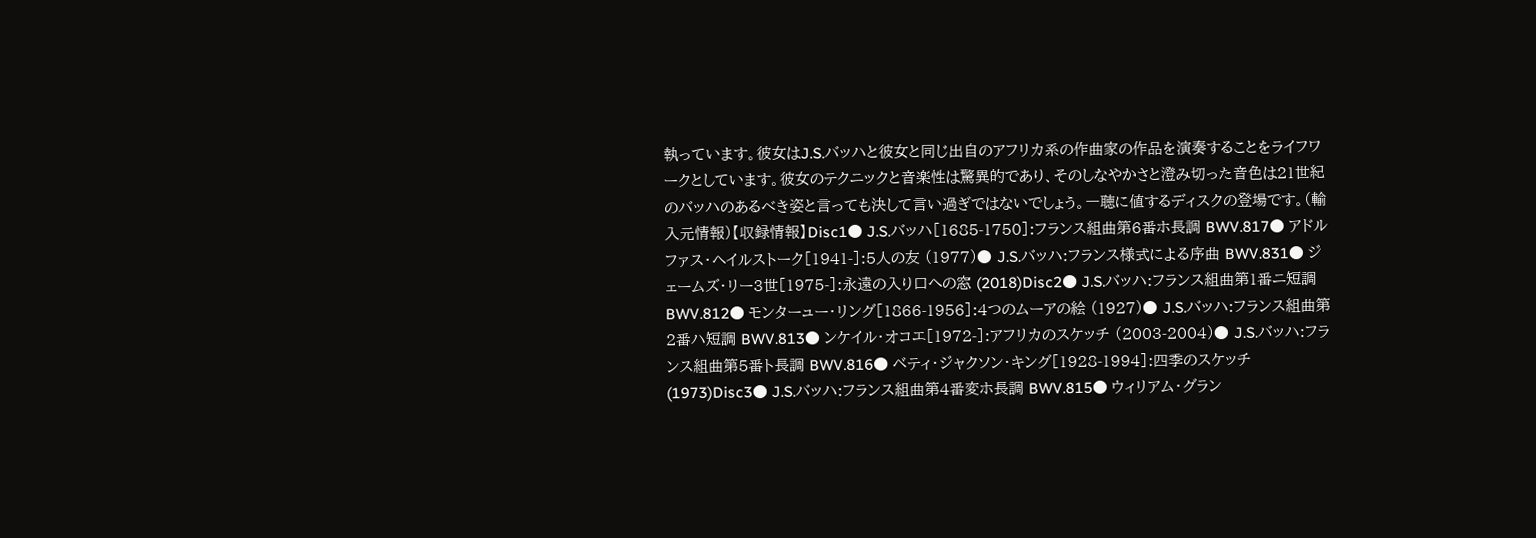執っています。彼女はJ.S.バッハと彼女と同じ出自のアフリカ系の作曲家の作品を演奏することをライフワークとしています。彼女のテクニックと音楽性は驚異的であり、そのしなやかさと澄み切った音色は21世紀のバッハのあるべき姿と言っても決して言い過ぎではないでしょう。一聴に値するディスクの登場です。(輸入元情報)【収録情報】Disc1● J.S.バッハ[1685-1750]:フランス組曲第6番ホ長調 BWV.817● アドルファス・ヘイルストーク[1941-]:5人の友 (1977)● J.S.バッハ:フランス様式による序曲 BWV.831● ジェームズ・リー3世[1975-]:永遠の入り口への窓 (2018)Disc2● J.S.バッハ:フランス組曲第1番ニ短調 BWV.812● モンターュー・リング[1866-1956]:4つのムーアの絵 (1927)● J.S.バッハ:フランス組曲第2番ハ短調 BWV.813● ンケイル・オコエ[1972-]:アフリカのスケッチ (2003-2004)● J.S.バッハ:フランス組曲第5番ト長調 BWV.816● ベティ・ジャクソン・キング[1928-1994]:四季のスケッチ (1973)Disc3● J.S.バッハ:フランス組曲第4番変ホ長調 BWV.815● ウィリアム・グラン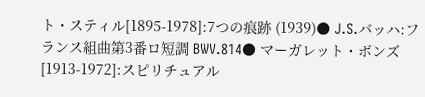ト・スティル[1895-1978]:7つの痕跡 (1939)● J.S.バッハ:フランス組曲第3番ロ短調 BWV.814● マーガレット・ボンズ[1913-1972]:スピリチュアル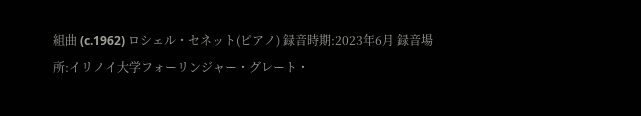組曲 (c.1962) ロシェル・セネット(ピアノ) 録音時期:2023年6月 録音場所:イリノイ大学フォーリンジャー・グレート・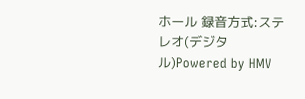ホール 録音方式:ステレオ(デジタル)Powered by HMV